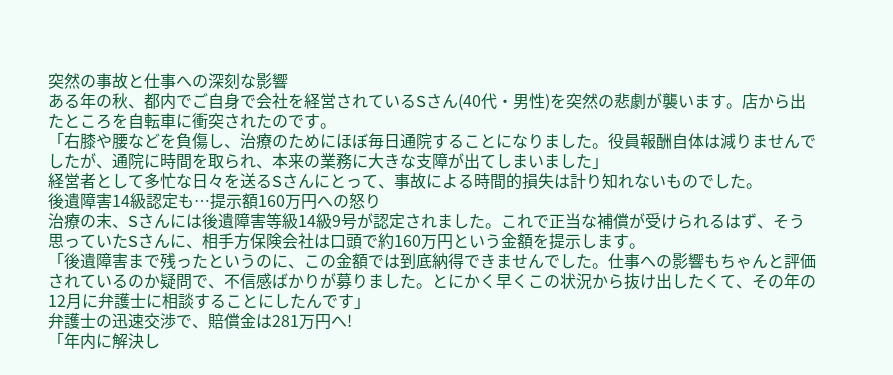突然の事故と仕事への深刻な影響
ある年の秋、都内でご自身で会社を経営されているSさん(40代・男性)を突然の悲劇が襲います。店から出たところを自転車に衝突されたのです。
「右膝や腰などを負傷し、治療のためにほぼ毎日通院することになりました。役員報酬自体は減りませんでしたが、通院に時間を取られ、本来の業務に大きな支障が出てしまいました」
経営者として多忙な日々を送るSさんにとって、事故による時間的損失は計り知れないものでした。
後遺障害14級認定も…提示額160万円への怒り
治療の末、Sさんには後遺障害等級14級9号が認定されました。これで正当な補償が受けられるはず、そう思っていたSさんに、相手方保険会社は口頭で約160万円という金額を提示します。
「後遺障害まで残ったというのに、この金額では到底納得できませんでした。仕事への影響もちゃんと評価されているのか疑問で、不信感ばかりが募りました。とにかく早くこの状況から抜け出したくて、その年の12月に弁護士に相談することにしたんです」
弁護士の迅速交渉で、賠償金は281万円へ!
「年内に解決し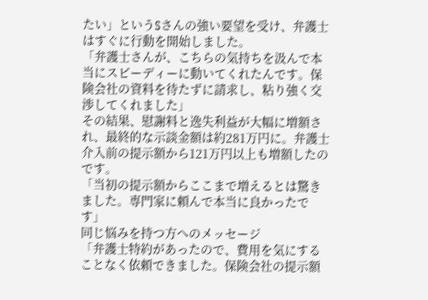たい」というSさんの強い要望を受け、弁護士はすぐに行動を開始しました。
「弁護士さんが、こちらの気持ちを汲んで本当にスピーディーに動いてくれたんです。保険会社の資料を待たずに請求し、粘り強く交渉してくれました」
その結果、慰謝料と逸失利益が大幅に増額され、最終的な示談金額は約281万円に。弁護士介入前の提示額から121万円以上も増額したのです。
「当初の提示額からここまで増えるとは驚きました。専門家に頼んで本当に良かったです」
同じ悩みを持つ方へのメッセージ
「弁護士特約があったので、費用を気にすることなく依頼できました。保険会社の提示額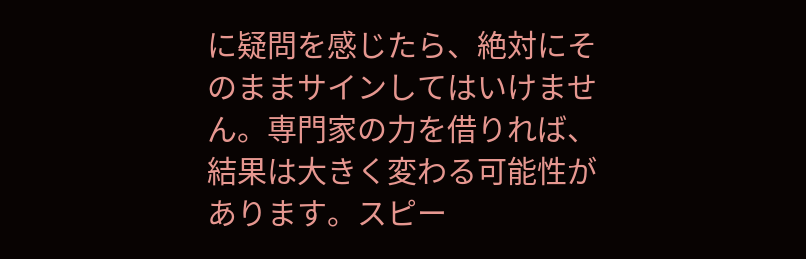に疑問を感じたら、絶対にそのままサインしてはいけません。専門家の力を借りれば、結果は大きく変わる可能性があります。スピー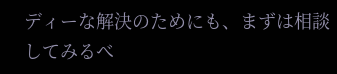ディーな解決のためにも、まずは相談してみるべ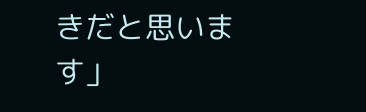きだと思います」